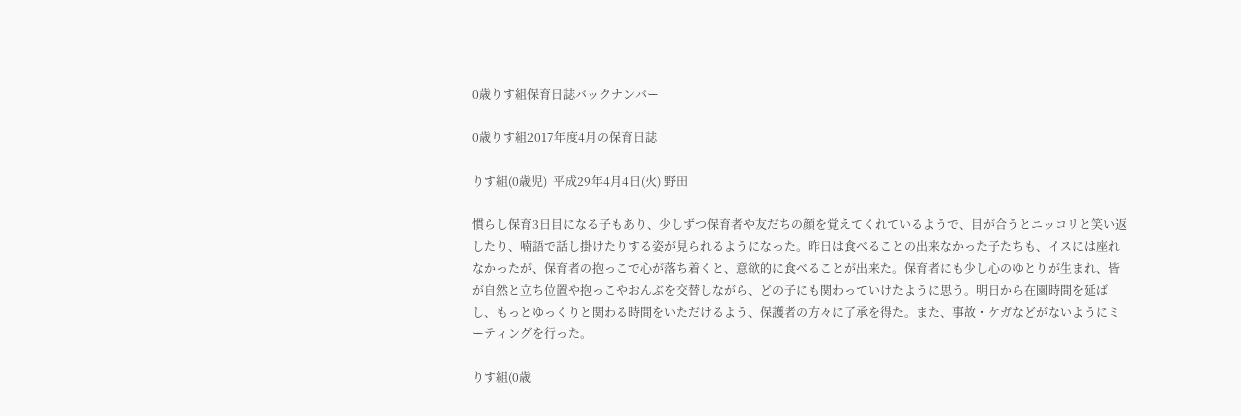0歳りす組保育日誌バックナンバー

0歳りす組2017年度4月の保育日誌

りす組(0歳児)  平成29年4月4日(火) 野田

慣らし保育3日目になる子もあり、少しずつ保育者や友だちの顔を覚えてくれているようで、目が合うとニッコリと笑い返したり、喃語で話し掛けたりする姿が見られるようになった。昨日は食べることの出来なかった子たちも、イスには座れなかったが、保育者の抱っこで心が落ち着くと、意欲的に食べることが出来た。保育者にも少し心のゆとりが生まれ、皆が自然と立ち位置や抱っこやおんぶを交替しながら、どの子にも関わっていけたように思う。明日から在園時間を延ばし、もっとゆっくりと関わる時間をいただけるよう、保護者の方々に了承を得た。また、事故・ケガなどがないようにミーティングを行った。

りす組(0歳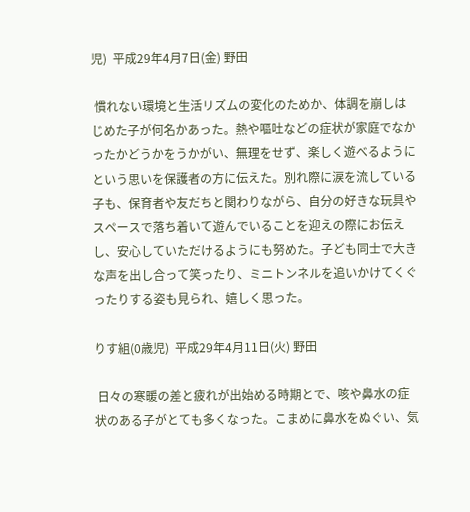児)  平成29年4月7日(金) 野田

 慣れない環境と生活リズムの変化のためか、体調を崩しはじめた子が何名かあった。熱や嘔吐などの症状が家庭でなかったかどうかをうかがい、無理をせず、楽しく遊べるようにという思いを保護者の方に伝えた。別れ際に涙を流している子も、保育者や友だちと関わりながら、自分の好きな玩具やスペースで落ち着いて遊んでいることを迎えの際にお伝えし、安心していただけるようにも努めた。子ども同士で大きな声を出し合って笑ったり、ミニトンネルを追いかけてくぐったりする姿も見られ、嬉しく思った。

りす組(0歳児)  平成29年4月11日(火) 野田

 日々の寒暖の差と疲れが出始める時期とで、咳や鼻水の症状のある子がとても多くなった。こまめに鼻水をぬぐい、気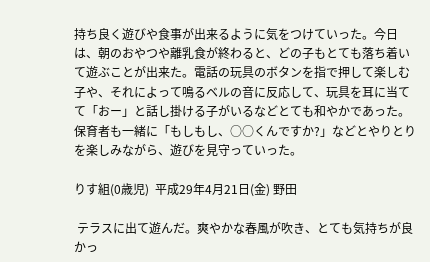持ち良く遊びや食事が出来るように気をつけていった。今日は、朝のおやつや離乳食が終わると、どの子もとても落ち着いて遊ぶことが出来た。電話の玩具のボタンを指で押して楽しむ子や、それによって鳴るベルの音に反応して、玩具を耳に当てて「おー」と話し掛ける子がいるなどとても和やかであった。保育者も一緒に「もしもし、○○くんですか?」などとやりとりを楽しみながら、遊びを見守っていった。

りす組(0歳児)  平成29年4月21日(金) 野田

 テラスに出て遊んだ。爽やかな春風が吹き、とても気持ちが良かっ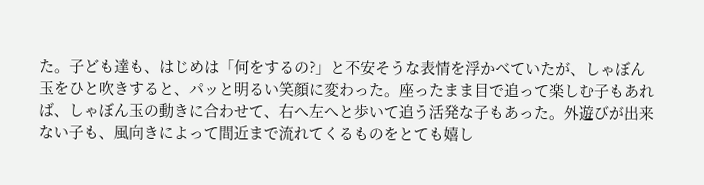た。子ども達も、はじめは「何をするの?」と不安そうな表情を浮かべていたが、しゃぼん玉をひと吹きすると、パッと明るい笑顔に変わった。座ったまま目で追って楽しむ子もあれば、しゃぼん玉の動きに合わせて、右へ左へと歩いて追う活発な子もあった。外遊びが出来ない子も、風向きによって間近まで流れてくるものをとても嬉し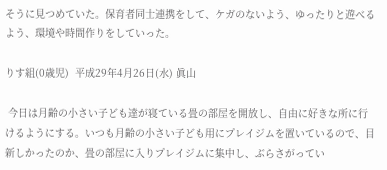そうに見つめていた。保育者同士連携をして、ケガのないよう、ゆったりと遊べるよう、環境や時間作りをしていった。

りす組(0歳児)  平成29年4月26日(水) 眞山

 今日は月齢の小さい子ども達が寝ている畳の部屋を開放し、自由に好きな所に行けるようにする。いつも月齢の小さい子ども用にプレイジムを置いているので、目新しかったのか、畳の部屋に入りプレイジムに集中し、ぶらさがってい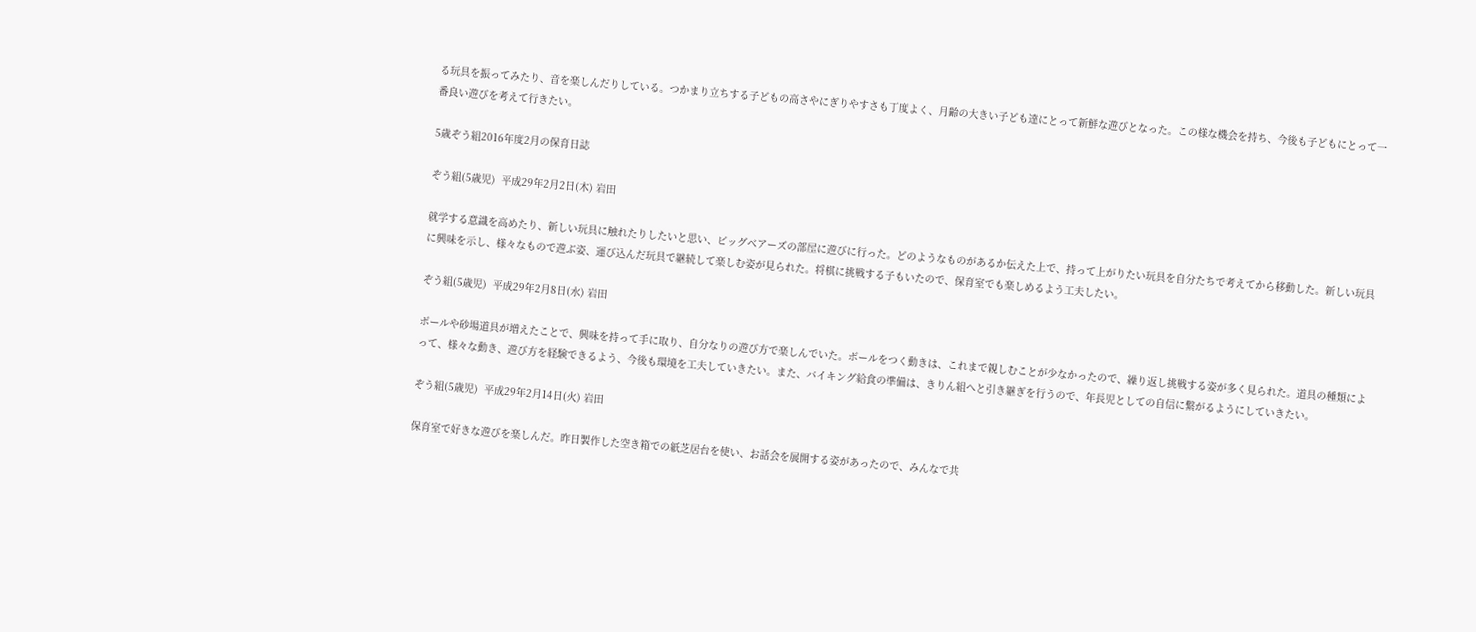る玩具を振ってみたり、音を楽しんだりしている。つかまり立ちする子どもの高さやにぎりやすさも丁度よく、月齢の大きい子ども達にとって新鮮な遊びとなった。この様な機会を持ち、今後も子どもにとって一番良い遊びを考えて行きたい。

5歳ぞう組2016年度2月の保育日誌

ぞう組(5歳児)  平成29年2月2日(木) 岩田

就学する意識を高めたり、新しい玩具に触れたりしたいと思い、ビッグベアーズの部屋に遊びに行った。どのようなものがあるか伝えた上で、持って上がりたい玩具を自分たちで考えてから移動した。新しい玩具に興味を示し、様々なもので遊ぶ姿、運び込んだ玩具で継続して楽しむ姿が見られた。将棋に挑戦する子もいたので、保育室でも楽しめるよう工夫したい。

ぞう組(5歳児)  平成29年2月8日(水) 岩田

ボールや砂場道具が増えたことで、興味を持って手に取り、自分なりの遊び方で楽しんでいた。ボールをつく動きは、これまで親しむことが少なかったので、繰り返し挑戦する姿が多く見られた。道具の種類によって、様々な動き、遊び方を経験できるよう、今後も環境を工夫していきたい。また、バイキング給食の準備は、きりん組へと引き継ぎを行うので、年長児としての自信に繋がるようにしていきたい。

ぞう組(5歳児)  平成29年2月14日(火) 岩田

保育室で好きな遊びを楽しんだ。昨日製作した空き箱での紙芝居台を使い、お話会を展開する姿があったので、みんなで共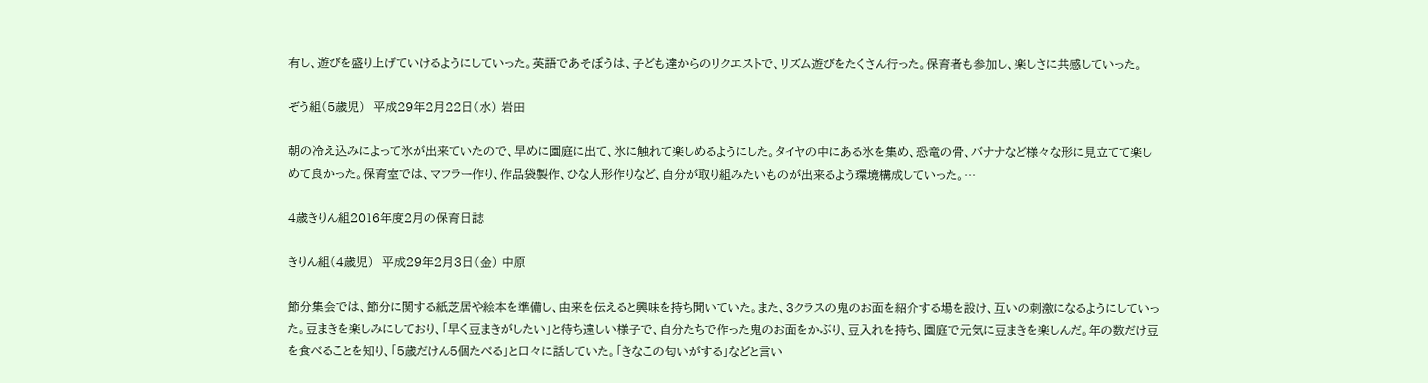有し、遊びを盛り上げていけるようにしていった。英語であそぼうは、子ども達からのリクエストで、リズム遊びをたくさん行った。保育者も参加し、楽しさに共感していった。

ぞう組(5歳児)  平成29年2月22日(水) 岩田

朝の冷え込みによって氷が出来ていたので、早めに園庭に出て、氷に触れて楽しめるようにした。タイヤの中にある氷を集め、恐竜の骨、バナナなど様々な形に見立てて楽しめて良かった。保育室では、マフラー作り、作品袋製作、ひな人形作りなど、自分が取り組みたいものが出来るよう環境構成していった。…

4歳きりん組2016年度2月の保育日誌

きりん組(4歳児)  平成29年2月3日(金) 中原

節分集会では、節分に関する紙芝居や絵本を準備し、由来を伝えると興味を持ち聞いていた。また、3クラスの鬼のお面を紹介する場を設け、互いの刺激になるようにしていった。豆まきを楽しみにしており、「早く豆まきがしたい」と待ち遠しい様子で、自分たちで作った鬼のお面をかぶり、豆入れを持ち、園庭で元気に豆まきを楽しんだ。年の数だけ豆を食べることを知り、「5歳だけん5個たべる」と口々に話していた。「きなこの匂いがする」などと言い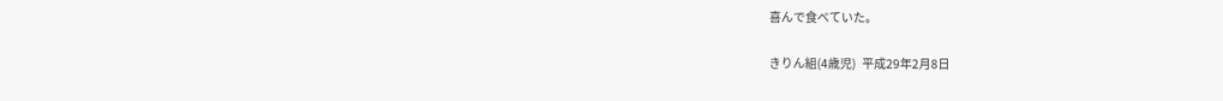喜んで食べていた。

きりん組(4歳児)  平成29年2月8日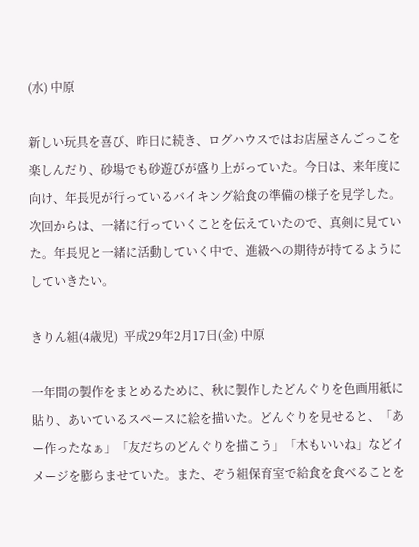(水) 中原

新しい玩具を喜び、昨日に続き、ログハウスではお店屋さんごっこを楽しんだり、砂場でも砂遊びが盛り上がっていた。今日は、来年度に向け、年長児が行っているバイキング給食の準備の様子を見学した。次回からは、一緒に行っていくことを伝えていたので、真剣に見ていた。年長児と一緒に活動していく中で、進級への期待が持てるようにしていきたい。

きりん組(4歳児)  平成29年2月17日(金) 中原

一年間の製作をまとめるために、秋に製作したどんぐりを色画用紙に貼り、あいているスペースに絵を描いた。どんぐりを見せると、「あー作ったなぁ」「友だちのどんぐりを描こう」「木もいいね」などイメージを膨らませていた。また、ぞう組保育室で給食を食べることを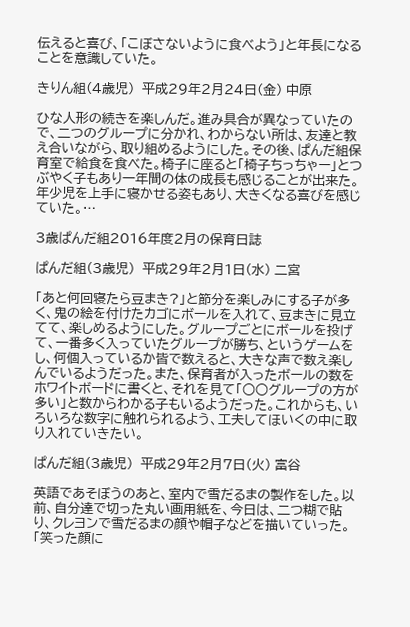伝えると喜び、「こぼさないように食べよう」と年長になることを意識していた。

きりん組(4歳児)  平成29年2月24日(金) 中原

ひな人形の続きを楽しんだ。進み具合が異なっていたので、二つのグループに分かれ、わからない所は、友達と教え合いながら、取り組めるようにした。その後、ぱんだ組保育室で給食を食べた。椅子に座ると「椅子ちっちゃー」とつぶやく子もあり一年間の体の成長も感じることが出来た。年少児を上手に寝かせる姿もあり、大きくなる喜びを感じていた。…

3歳ぱんだ組2016年度2月の保育日誌

ぱんだ組(3歳児)  平成29年2月1日(水) 二宮

「あと何回寝たら豆まき?」と節分を楽しみにする子が多く、鬼の絵を付けたカゴにボールを入れて、豆まきに見立てて、楽しめるようにした。グループごとにボールを投げて、一番多く入っていたグループが勝ち、というゲームをし、何個入っているか皆で数えると、大きな声で数え楽しんでいるようだった。また、保育者が入ったボールの数をホワイトボードに書くと、それを見て「○○グループの方が多い」と数からわかる子もいるようだった。これからも、いろいろな数字に触れられるよう、工夫してほいくの中に取り入れていきたい。

ぱんだ組(3歳児)  平成29年2月7日(火) 富谷

英語であそぼうのあと、室内で雪だるまの製作をした。以前、自分達で切った丸い画用紙を、今日は、二つ糊で貼り、クレヨンで雪だるまの顔や帽子などを描いていった。「笑った顔に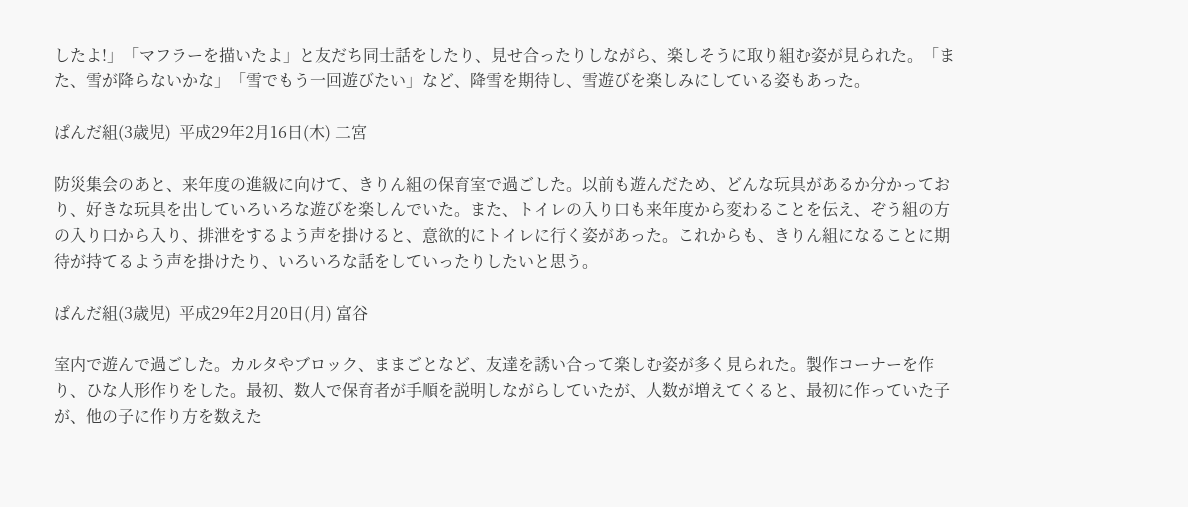したよ!」「マフラーを描いたよ」と友だち同士話をしたり、見せ合ったりしながら、楽しそうに取り組む姿が見られた。「また、雪が降らないかな」「雪でもう一回遊びたい」など、降雪を期待し、雪遊びを楽しみにしている姿もあった。

ぱんだ組(3歳児)  平成29年2月16日(木) 二宮

防災集会のあと、来年度の進級に向けて、きりん組の保育室で過ごした。以前も遊んだため、どんな玩具があるか分かっており、好きな玩具を出していろいろな遊びを楽しんでいた。また、トイレの入り口も来年度から変わることを伝え、ぞう組の方の入り口から入り、排泄をするよう声を掛けると、意欲的にトイレに行く姿があった。これからも、きりん組になることに期待が持てるよう声を掛けたり、いろいろな話をしていったりしたいと思う。

ぱんだ組(3歳児)  平成29年2月20日(月) 富谷

室内で遊んで過ごした。カルタやブロック、ままごとなど、友達を誘い合って楽しむ姿が多く見られた。製作コーナーを作り、ひな人形作りをした。最初、数人で保育者が手順を説明しながらしていたが、人数が増えてくると、最初に作っていた子が、他の子に作り方を数えた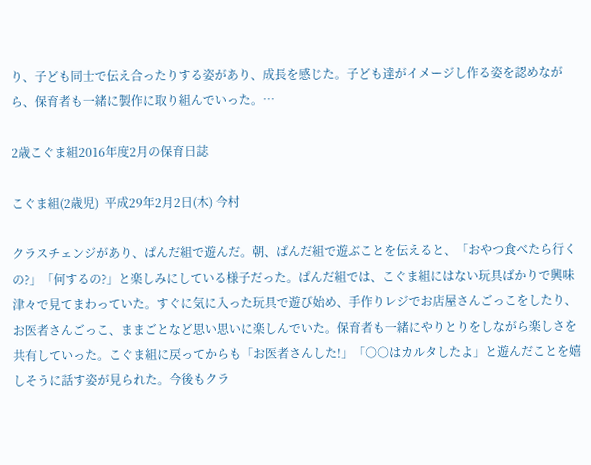り、子ども同士で伝え合ったりする姿があり、成長を感じた。子ども達がイメージし作る姿を認めながら、保育者も一緒に製作に取り組んでいった。…

2歳こぐま組2016年度2月の保育日誌

こぐま組(2歳児)  平成29年2月2日(木) 今村

クラスチェンジがあり、ぱんだ組で遊んだ。朝、ぱんだ組で遊ぶことを伝えると、「おやつ食べたら行くの?」「何するの?」と楽しみにしている様子だった。ぱんだ組では、こぐま組にはない玩具ばかりで興味津々で見てまわっていた。すぐに気に入った玩具で遊び始め、手作りレジでお店屋さんごっこをしたり、お医者さんごっこ、ままごとなど思い思いに楽しんでいた。保育者も一緒にやりとりをしながら楽しさを共有していった。こぐま組に戻ってからも「お医者さんした!」「○○はカルタしたよ」と遊んだことを嬉しそうに話す姿が見られた。今後もクラ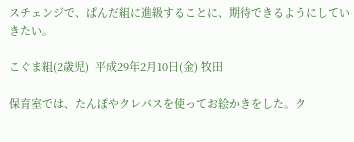スチェンジで、ぱんだ組に進級することに、期待できるようにしていきたい。

こぐま組(2歳児)  平成29年2月10日(金) 牧田

保育室では、たんぽやクレパスを使ってお絵かきをした。ク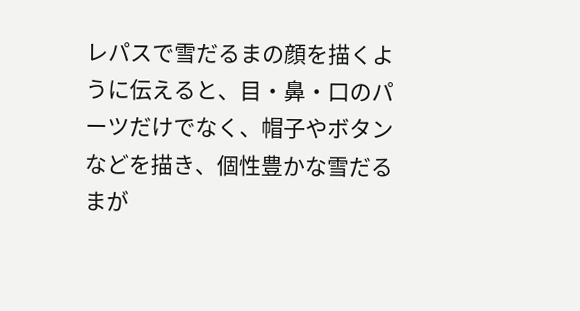レパスで雪だるまの顔を描くように伝えると、目・鼻・口のパーツだけでなく、帽子やボタンなどを描き、個性豊かな雪だるまが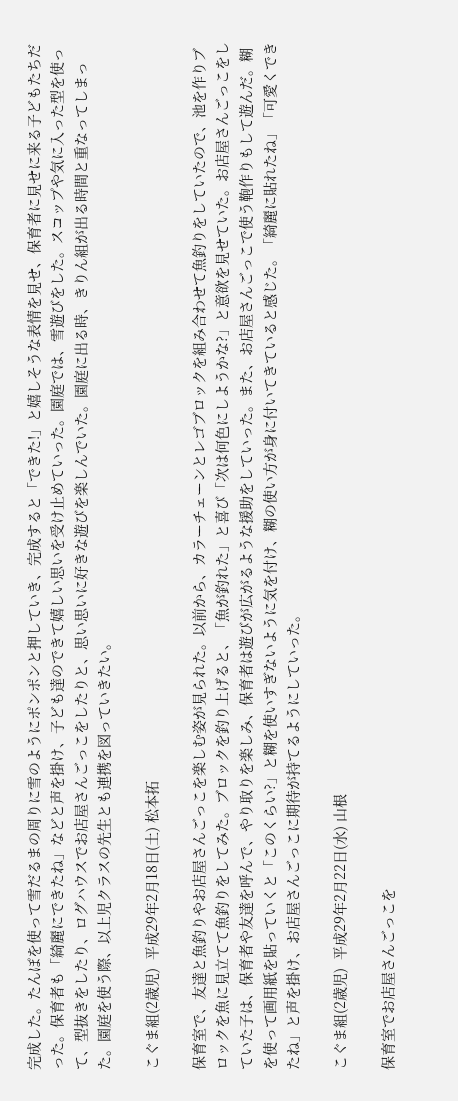完成した。たんぽを使って雪だるまの周りに雪のようにポンポンと押していき、完成すると「できた!」と嬉しそうな表情を見せ、保育者に見せに来る子どもたちだった。保育者も「綺麗にできたね」などと声を掛け、子ども達のできて嬉しい思いを受け止めていった。園庭では、雪遊びをした。スコップや気に入った型を使って、型抜きをしたり、ログハウスでお店屋さんごっこをしたりと、思い思いに好きな遊びを楽しんでいた。園庭に出る時、きりん組が出る時間と重なってしまった。園庭を使う際、以上児クラスの先生とも連携を図っていきたい。

こぐま組(2歳児)  平成29年2月18日(土) 松本拓

保育室で、友達と魚釣りやお店屋さんごっこを楽しむ姿が見られた。以前から、カラーチェーンとレゴブロックを組み合わせて魚釣りをしていたので、池を作りブロックを魚に見立てて魚釣りをしてみた。ブロックを釣り上げると、「魚が釣れた」と喜び「次は何色にしようかな?」と意欲を見せていた。お店屋さんごっこをしていた子は、保育者や友達を呼んで、やり取りを楽しみ、保育者は遊びが広がるような援助をしていった。また、お店屋さんごっこで使う鞄作りもして遊んだ。糊を使って画用紙を貼っていくと「このくらい?」と糊を使いすぎないように気を付け、糊の使い方が身に付いてきていると感じた。「綺麗に貼れたね」「可愛くできたね」と声を掛け、お店屋さんごっこに期待が持てるようにしていった。

こぐま組(2歳児)  平成29年2月22日(水) 山根

保育室でお店屋さんごっこを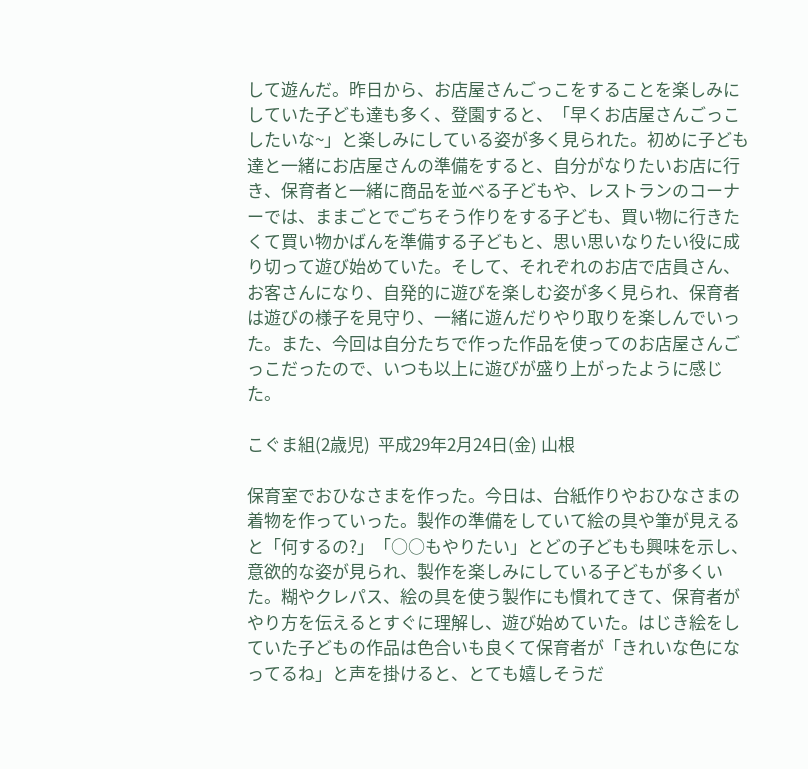して遊んだ。昨日から、お店屋さんごっこをすることを楽しみにしていた子ども達も多く、登園すると、「早くお店屋さんごっこしたいな~」と楽しみにしている姿が多く見られた。初めに子ども達と一緒にお店屋さんの準備をすると、自分がなりたいお店に行き、保育者と一緒に商品を並べる子どもや、レストランのコーナーでは、ままごとでごちそう作りをする子ども、買い物に行きたくて買い物かばんを準備する子どもと、思い思いなりたい役に成り切って遊び始めていた。そして、それぞれのお店で店員さん、お客さんになり、自発的に遊びを楽しむ姿が多く見られ、保育者は遊びの様子を見守り、一緒に遊んだりやり取りを楽しんでいった。また、今回は自分たちで作った作品を使ってのお店屋さんごっこだったので、いつも以上に遊びが盛り上がったように感じた。

こぐま組(2歳児)  平成29年2月24日(金) 山根

保育室でおひなさまを作った。今日は、台紙作りやおひなさまの着物を作っていった。製作の準備をしていて絵の具や筆が見えると「何するの?」「○○もやりたい」とどの子どもも興味を示し、意欲的な姿が見られ、製作を楽しみにしている子どもが多くいた。糊やクレパス、絵の具を使う製作にも慣れてきて、保育者がやり方を伝えるとすぐに理解し、遊び始めていた。はじき絵をしていた子どもの作品は色合いも良くて保育者が「きれいな色になってるね」と声を掛けると、とても嬉しそうだ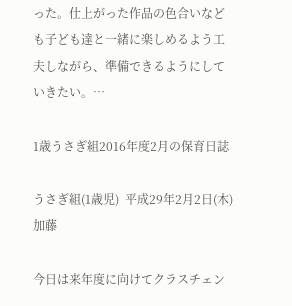った。仕上がった作品の色合いなども子ども達と一緒に楽しめるよう工夫しながら、準備できるようにしていきたい。…

1歳うさぎ組2016年度2月の保育日誌

うさぎ組(1歳児)  平成29年2月2日(木) 加藤

今日は来年度に向けてクラスチェン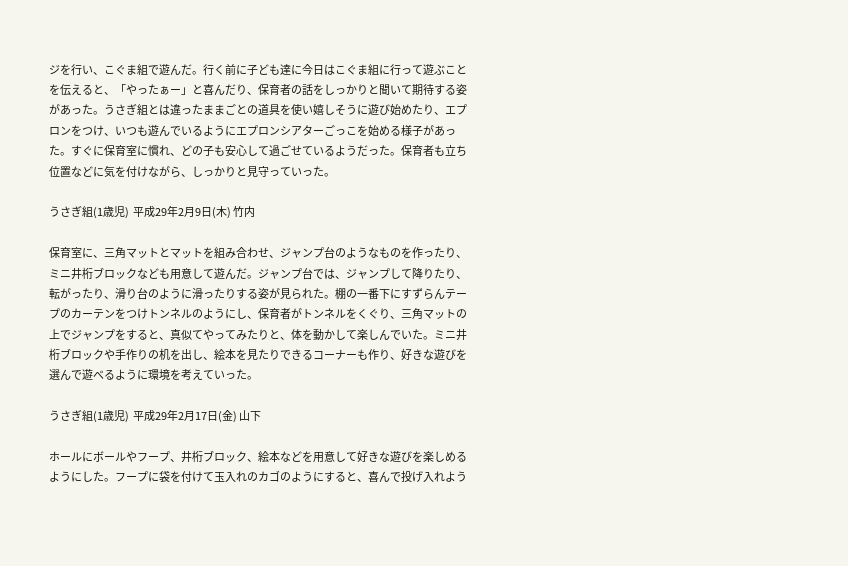ジを行い、こぐま組で遊んだ。行く前に子ども達に今日はこぐま組に行って遊ぶことを伝えると、「やったぁー」と喜んだり、保育者の話をしっかりと聞いて期待する姿があった。うさぎ組とは違ったままごとの道具を使い嬉しそうに遊び始めたり、エプロンをつけ、いつも遊んでいるようにエプロンシアターごっこを始める様子があった。すぐに保育室に慣れ、どの子も安心して過ごせているようだった。保育者も立ち位置などに気を付けながら、しっかりと見守っていった。

うさぎ組(1歳児)  平成29年2月9日(木) 竹内

保育室に、三角マットとマットを組み合わせ、ジャンプ台のようなものを作ったり、ミニ井桁ブロックなども用意して遊んだ。ジャンプ台では、ジャンプして降りたり、転がったり、滑り台のように滑ったりする姿が見られた。棚の一番下にすずらんテープのカーテンをつけトンネルのようにし、保育者がトンネルをくぐり、三角マットの上でジャンプをすると、真似てやってみたりと、体を動かして楽しんでいた。ミニ井桁ブロックや手作りの机を出し、絵本を見たりできるコーナーも作り、好きな遊びを選んで遊べるように環境を考えていった。

うさぎ組(1歳児)  平成29年2月17日(金) 山下

ホールにボールやフープ、井桁ブロック、絵本などを用意して好きな遊びを楽しめるようにした。フープに袋を付けて玉入れのカゴのようにすると、喜んで投げ入れよう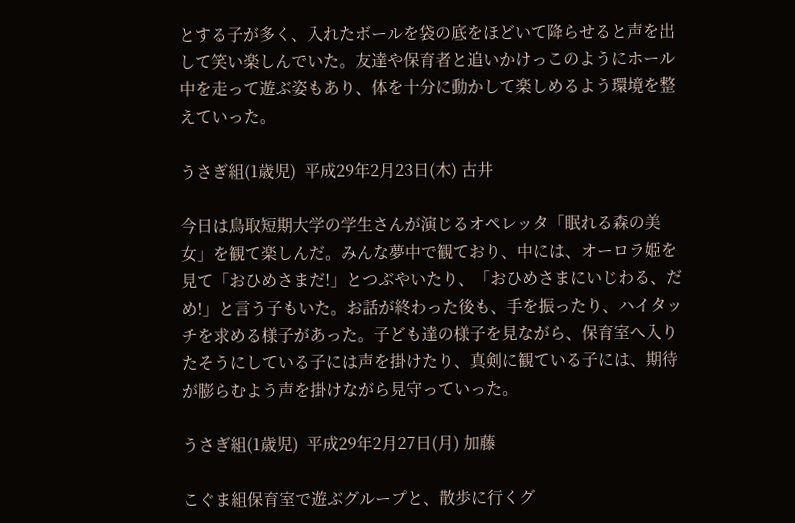とする子が多く、入れたボールを袋の底をほどいて降らせると声を出して笑い楽しんでいた。友達や保育者と追いかけっこのようにホール中を走って遊ぶ姿もあり、体を十分に動かして楽しめるよう環境を整えていった。

うさぎ組(1歳児)  平成29年2月23日(木) 古井

今日は鳥取短期大学の学生さんが演じるオペレッタ「眠れる森の美女」を観て楽しんだ。みんな夢中で観ており、中には、オーロラ姫を見て「おひめさまだ!」とつぶやいたり、「おひめさまにいじわる、だめ!」と言う子もいた。お話が終わった後も、手を振ったり、ハイタッチを求める様子があった。子ども達の様子を見ながら、保育室へ入りたそうにしている子には声を掛けたり、真剣に観ている子には、期待が膨らむよう声を掛けながら見守っていった。

うさぎ組(1歳児)  平成29年2月27日(月) 加藤

こぐま組保育室で遊ぶグループと、散歩に行くグ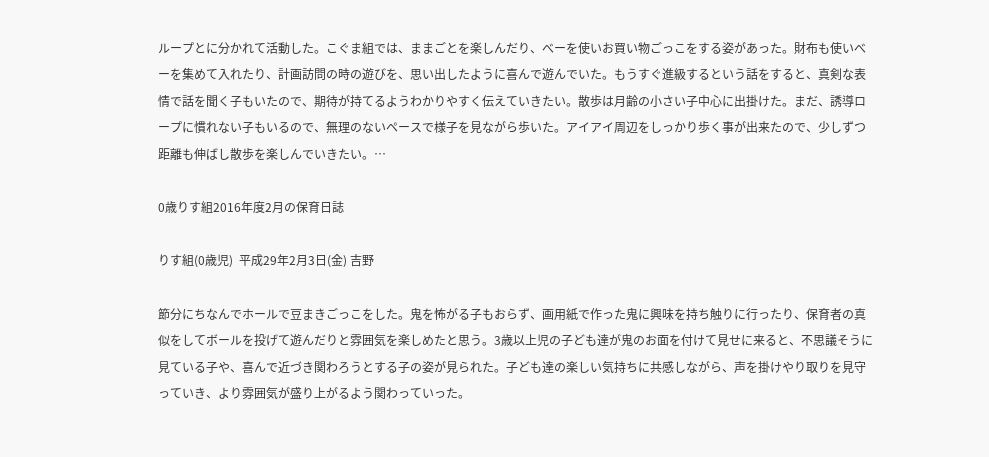ループとに分かれて活動した。こぐま組では、ままごとを楽しんだり、べーを使いお買い物ごっこをする姿があった。財布も使いべーを集めて入れたり、計画訪問の時の遊びを、思い出したように喜んで遊んでいた。もうすぐ進級するという話をすると、真剣な表情で話を聞く子もいたので、期待が持てるようわかりやすく伝えていきたい。散歩は月齢の小さい子中心に出掛けた。まだ、誘導ロープに慣れない子もいるので、無理のないペースで様子を見ながら歩いた。アイアイ周辺をしっかり歩く事が出来たので、少しずつ距離も伸ばし散歩を楽しんでいきたい。…

0歳りす組2016年度2月の保育日誌

りす組(0歳児)  平成29年2月3日(金) 吉野

節分にちなんでホールで豆まきごっこをした。鬼を怖がる子もおらず、画用紙で作った鬼に興味を持ち触りに行ったり、保育者の真似をしてボールを投げて遊んだりと雰囲気を楽しめたと思う。3歳以上児の子ども達が鬼のお面を付けて見せに来ると、不思議そうに見ている子や、喜んで近づき関わろうとする子の姿が見られた。子ども達の楽しい気持ちに共感しながら、声を掛けやり取りを見守っていき、より雰囲気が盛り上がるよう関わっていった。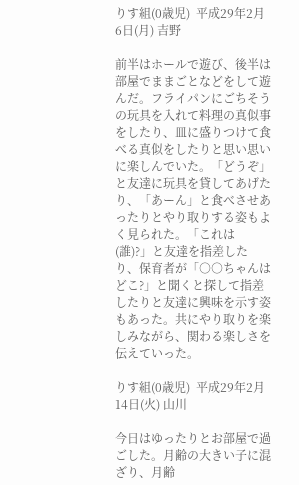りす組(0歳児)  平成29年2月6日(月) 吉野

前半はホールで遊び、後半は部屋でままごとなどをして遊んだ。フライパンにごちそうの玩具を入れて料理の真似事をしたり、皿に盛りつけて食べる真似をしたりと思い思いに楽しんでいた。「どうぞ」と友達に玩具を貸してあげたり、「あーん」と食べさせあったりとやり取りする姿もよく見られた。「これは(誰)?」と友達を指差したり、保育者が「○○ちゃんはどこ?」と聞くと探して指差したりと友達に興味を示す姿もあった。共にやり取りを楽しみながら、関わる楽しさを伝えていった。

りす組(0歳児)  平成29年2月14日(火) 山川

今日はゆったりとお部屋で過ごした。月齢の大きい子に混ざり、月齢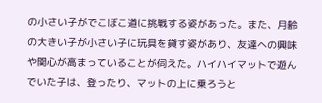の小さい子がでこぼこ道に挑戦する姿があった。また、月齢の大きい子が小さい子に玩具を貸す姿があり、友達への興味や関心が高まっていることが伺えた。ハイハイマットで遊んでいた子は、登ったり、マットの上に乗ろうと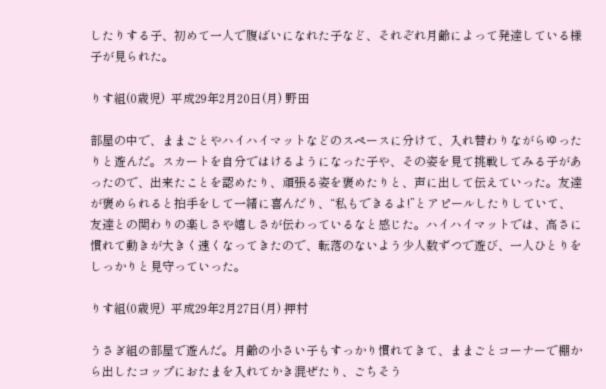したりする子、初めて一人で腹ばいになれた子など、それぞれ月齢によって発達している様子が見られた。

りす組(0歳児)  平成29年2月20日(月) 野田

部屋の中で、ままごとやハイハイマットなどのスペースに分けて、入れ替わりながらゆったりと遊んだ。スカートを自分ではけるようになった子や、その姿を見て挑戦してみる子があったので、出来たことを認めたり、頑張る姿を褒めたりと、声に出して伝えていった。友達が褒められると拍手をして一緒に喜んだり、“私もできるよ!”とアピールしたりしていて、友達との関わりの楽しさや嬉しさが伝わっているなと感じた。ハイハイマットでは、高さに慣れて動きが大きく速くなってきたので、転落のないよう少人数ずつで遊び、一人ひとりをしっかりと見守っていった。

りす組(0歳児)  平成29年2月27日(月) 押村

うさぎ組の部屋で遊んだ。月齢の小さい子もすっかり慣れてきて、ままごとコーナーで棚から出したコップにおたまを入れてかき混ぜたり、ごちそう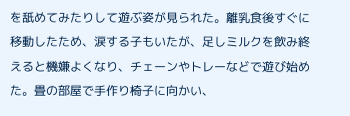を舐めてみたりして遊ぶ姿が見られた。離乳食後すぐに移動したため、涙する子もいたが、足しミルクを飲み終えると機嫌よくなり、チェーンやトレーなどで遊び始めた。畳の部屋で手作り椅子に向かい、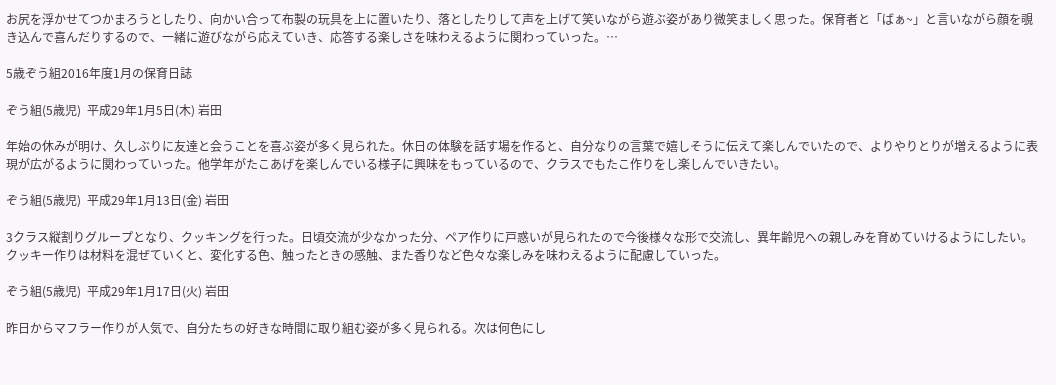お尻を浮かせてつかまろうとしたり、向かい合って布製の玩具を上に置いたり、落としたりして声を上げて笑いながら遊ぶ姿があり微笑ましく思った。保育者と「ばぁ~」と言いながら顔を覗き込んで喜んだりするので、一緒に遊びながら応えていき、応答する楽しさを味わえるように関わっていった。…

5歳ぞう組2016年度1月の保育日誌

ぞう組(5歳児)  平成29年1月5日(木) 岩田

年始の休みが明け、久しぶりに友達と会うことを喜ぶ姿が多く見られた。休日の体験を話す場を作ると、自分なりの言葉で嬉しそうに伝えて楽しんでいたので、よりやりとりが増えるように表現が広がるように関わっていった。他学年がたこあげを楽しんでいる様子に興味をもっているので、クラスでもたこ作りをし楽しんでいきたい。

ぞう組(5歳児)  平成29年1月13日(金) 岩田

3クラス縦割りグループとなり、クッキングを行った。日頃交流が少なかった分、ペア作りに戸惑いが見られたので今後様々な形で交流し、異年齢児への親しみを育めていけるようにしたい。クッキー作りは材料を混ぜていくと、変化する色、触ったときの感触、また香りなど色々な楽しみを味わえるように配慮していった。

ぞう組(5歳児)  平成29年1月17日(火) 岩田

昨日からマフラー作りが人気で、自分たちの好きな時間に取り組む姿が多く見られる。次は何色にし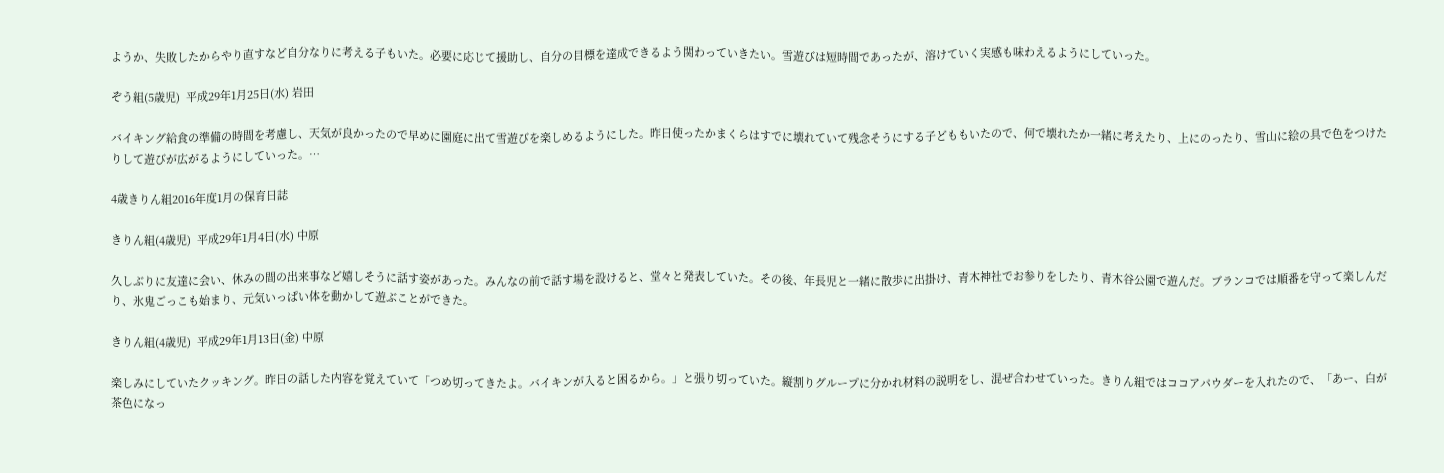ようか、失敗したからやり直すなど自分なりに考える子もいた。必要に応じて援助し、自分の目標を達成できるよう関わっていきたい。雪遊びは短時間であったが、溶けていく実感も味わえるようにしていった。

ぞう組(5歳児)  平成29年1月25日(水) 岩田

バイキング給食の準備の時間を考慮し、天気が良かったので早めに園庭に出て雪遊びを楽しめるようにした。昨日使ったかまくらはすでに壊れていて残念そうにする子どももいたので、何で壊れたか一緒に考えたり、上にのったり、雪山に絵の具で色をつけたりして遊びが広がるようにしていった。…

4歳きりん組2016年度1月の保育日誌

きりん組(4歳児)  平成29年1月4日(水) 中原

久しぶりに友達に会い、休みの間の出来事など嬉しそうに話す姿があった。みんなの前で話す場を設けると、堂々と発表していた。その後、年長児と一緒に散歩に出掛け、青木神社でお参りをしたり、青木谷公園で遊んだ。ブランコでは順番を守って楽しんだり、氷鬼ごっこも始まり、元気いっぱい体を動かして遊ぶことができた。

きりん組(4歳児)  平成29年1月13日(金) 中原

楽しみにしていたクッキング。昨日の話した内容を覚えていて「つめ切ってきたよ。バイキンが入ると困るから。」と張り切っていた。縦割りグループに分かれ材料の説明をし、混ぜ合わせていった。きりん組ではココアパウダーを入れたので、「あー、白が茶色になっ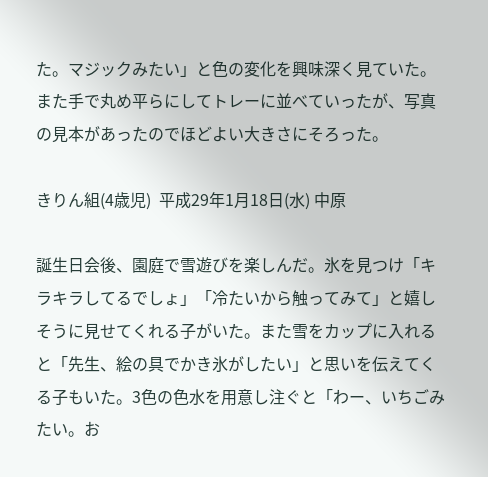た。マジックみたい」と色の変化を興味深く見ていた。また手で丸め平らにしてトレーに並べていったが、写真の見本があったのでほどよい大きさにそろった。

きりん組(4歳児)  平成29年1月18日(水) 中原

誕生日会後、園庭で雪遊びを楽しんだ。氷を見つけ「キラキラしてるでしょ」「冷たいから触ってみて」と嬉しそうに見せてくれる子がいた。また雪をカップに入れると「先生、絵の具でかき氷がしたい」と思いを伝えてくる子もいた。3色の色水を用意し注ぐと「わー、いちごみたい。お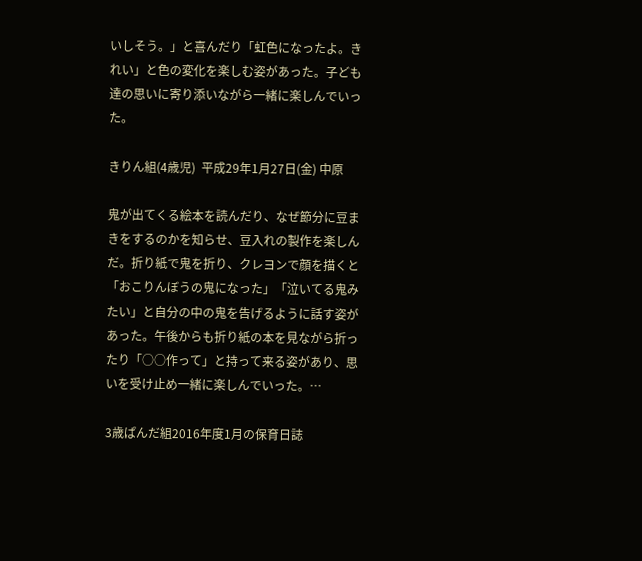いしそう。」と喜んだり「虹色になったよ。きれい」と色の変化を楽しむ姿があった。子ども達の思いに寄り添いながら一緒に楽しんでいった。

きりん組(4歳児)  平成29年1月27日(金) 中原

鬼が出てくる絵本を読んだり、なぜ節分に豆まきをするのかを知らせ、豆入れの製作を楽しんだ。折り紙で鬼を折り、クレヨンで顔を描くと「おこりんぼうの鬼になった」「泣いてる鬼みたい」と自分の中の鬼を告げるように話す姿があった。午後からも折り紙の本を見ながら折ったり「○○作って」と持って来る姿があり、思いを受け止め一緒に楽しんでいった。…

3歳ぱんだ組2016年度1月の保育日誌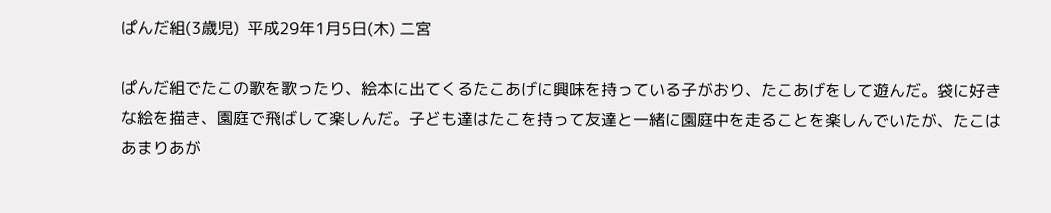ぱんだ組(3歳児)  平成29年1月5日(木) 二宮

ぱんだ組でたこの歌を歌ったり、絵本に出てくるたこあげに興味を持っている子がおり、たこあげをして遊んだ。袋に好きな絵を描き、園庭で飛ばして楽しんだ。子ども達はたこを持って友達と一緒に園庭中を走ることを楽しんでいたが、たこはあまりあが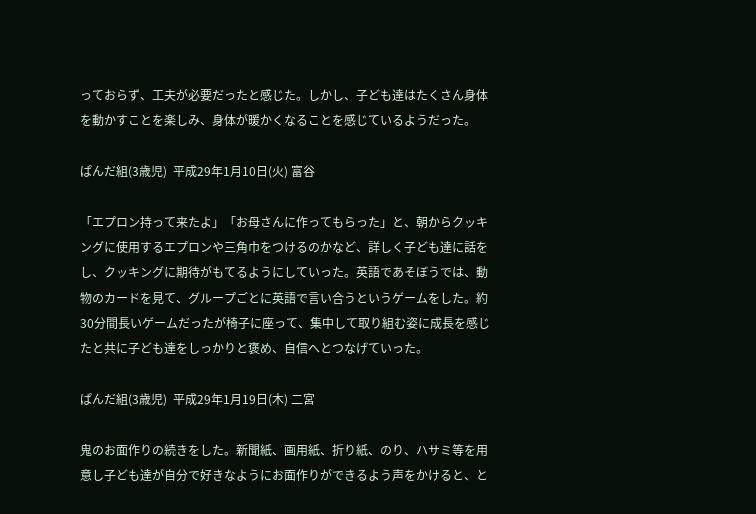っておらず、工夫が必要だったと感じた。しかし、子ども達はたくさん身体を動かすことを楽しみ、身体が暖かくなることを感じているようだった。

ぱんだ組(3歳児)  平成29年1月10日(火) 富谷

「エプロン持って来たよ」「お母さんに作ってもらった」と、朝からクッキングに使用するエプロンや三角巾をつけるのかなど、詳しく子ども達に話をし、クッキングに期待がもてるようにしていった。英語であそぼうでは、動物のカードを見て、グループごとに英語で言い合うというゲームをした。約30分間長いゲームだったが椅子に座って、集中して取り組む姿に成長を感じたと共に子ども達をしっかりと褒め、自信へとつなげていった。

ぱんだ組(3歳児)  平成29年1月19日(木) 二宮

鬼のお面作りの続きをした。新聞紙、画用紙、折り紙、のり、ハサミ等を用意し子ども達が自分で好きなようにお面作りができるよう声をかけると、と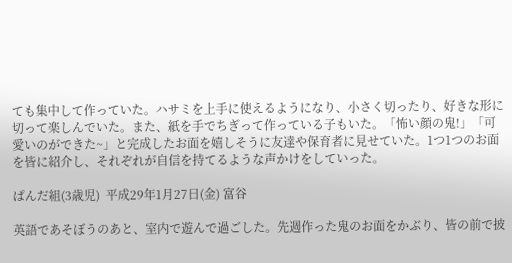ても集中して作っていた。ハサミを上手に使えるようになり、小さく切ったり、好きな形に切って楽しんでいた。また、紙を手でちぎって作っている子もいた。「怖い顔の鬼!」「可愛いのができた~」と完成したお面を嬉しそうに友達や保育者に見せていた。1つ1つのお面を皆に紹介し、それぞれが自信を持てるような声かけをしていった。

ぱんだ組(3歳児)  平成29年1月27日(金) 富谷

英語であそぼうのあと、室内で遊んで過ごした。先週作った鬼のお面をかぶり、皆の前で披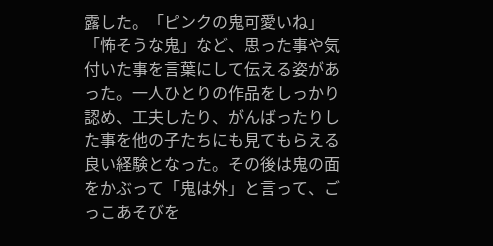露した。「ピンクの鬼可愛いね」「怖そうな鬼」など、思った事や気付いた事を言葉にして伝える姿があった。一人ひとりの作品をしっかり認め、工夫したり、がんばったりした事を他の子たちにも見てもらえる良い経験となった。その後は鬼の面をかぶって「鬼は外」と言って、ごっこあそびを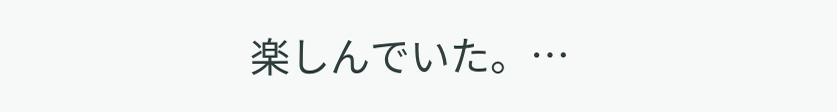楽しんでいた。…